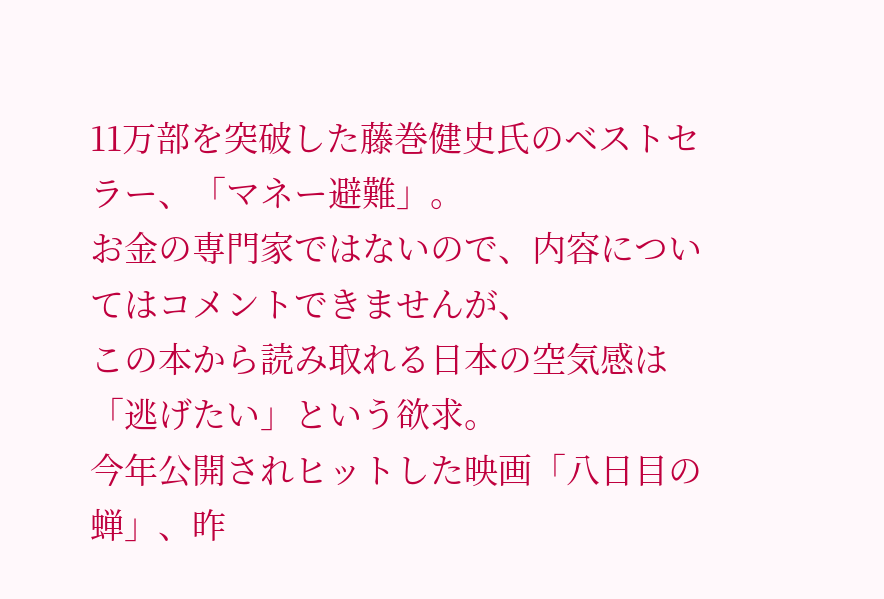11万部を突破した藤巻健史氏のベストセラー、「マネー避難」。
お金の専門家ではないので、内容についてはコメントできませんが、
この本から読み取れる日本の空気感は「逃げたい」という欲求。
今年公開されヒットした映画「八日目の蝉」、昨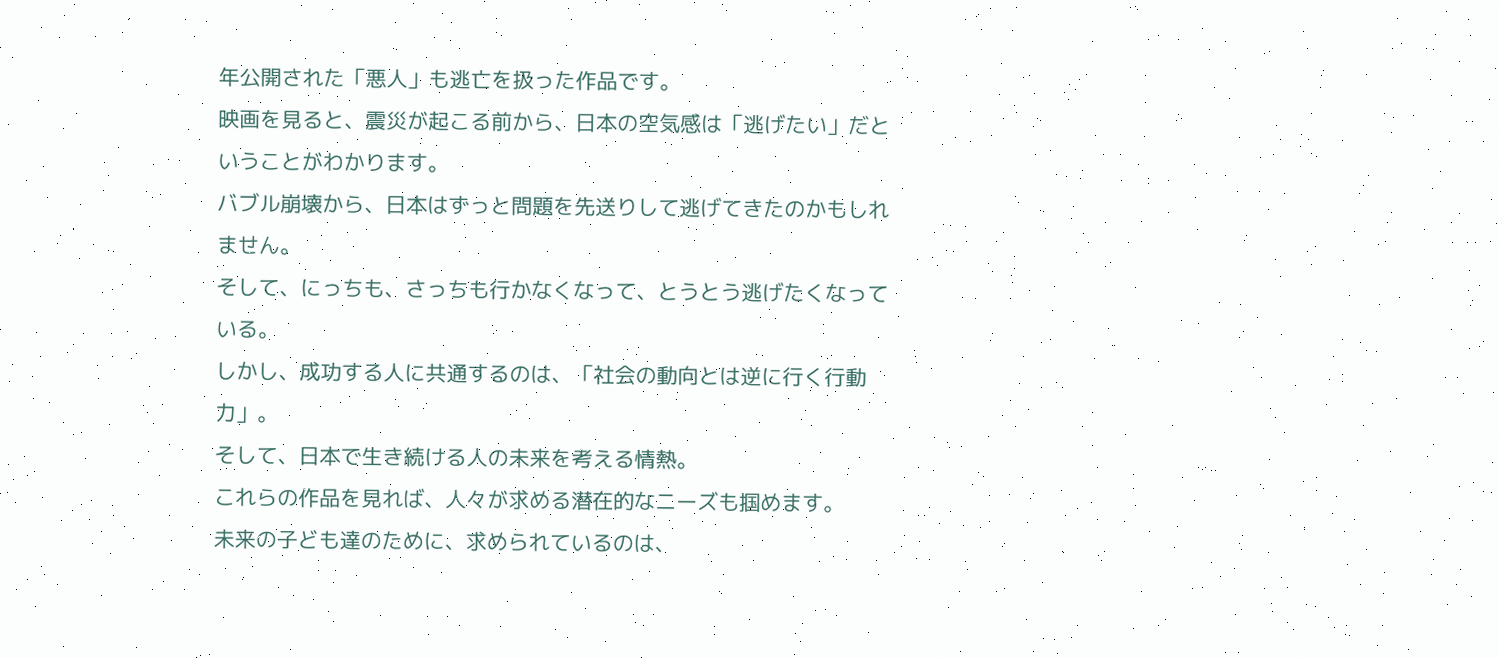年公開された「悪人」も逃亡を扱った作品です。
映画を見ると、震災が起こる前から、日本の空気感は「逃げたい」だということがわかります。
バブル崩壊から、日本はずっと問題を先送りして逃げてきたのかもしれません。
そして、にっちも、さっちも行かなくなって、とうとう逃げたくなっている。
しかし、成功する人に共通するのは、「社会の動向とは逆に行く行動力」。
そして、日本で生き続ける人の未来を考える情熱。
これらの作品を見れば、人々が求める潜在的なニーズも掴めます。
未来の子ども達のために、求められているのは、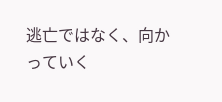逃亡ではなく、向かっていく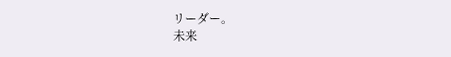リーダー。
未来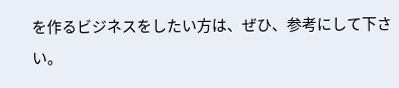を作るビジネスをしたい方は、ぜひ、参考にして下さい。